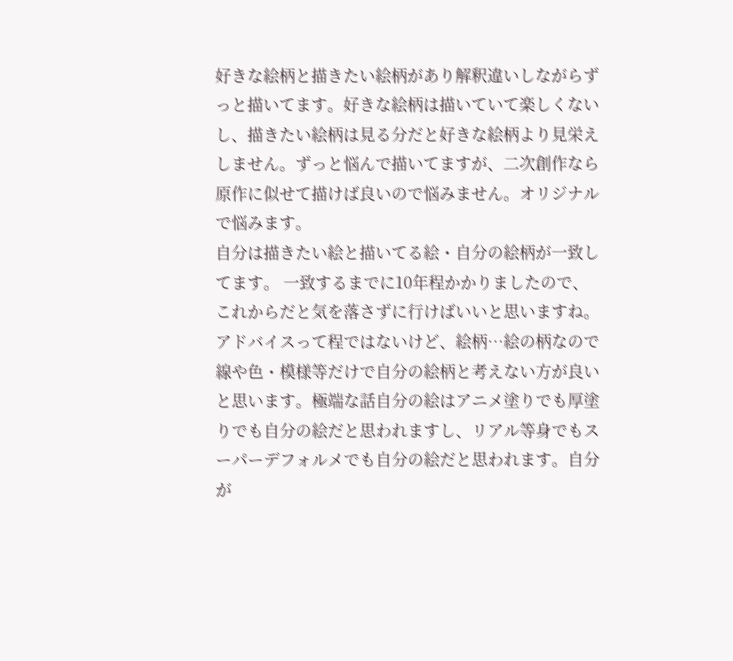好きな絵柄と描きたい絵柄があり解釈違いしながらずっと描いてます。好きな絵柄は描いていて楽しくないし、描きたい絵柄は見る分だと好きな絵柄より見栄えしません。ずっと悩んで描いてますが、二次創作なら原作に似せて描けば良いので悩みません。オリジナルで悩みます。
自分は描きたい絵と描いてる絵・自分の絵柄が一致してます。 一致するまでに10年程かかりましたので、これからだと気を落さずに行けばいいと思いますね。 アドバイスって程ではないけど、絵柄…絵の柄なので線や色・模様等だけで自分の絵柄と考えない方が良いと思います。極端な話自分の絵はアニメ塗りでも厚塗りでも自分の絵だと思われますし、リアル等身でもスーパーデフォルメでも自分の絵だと思われます。自分が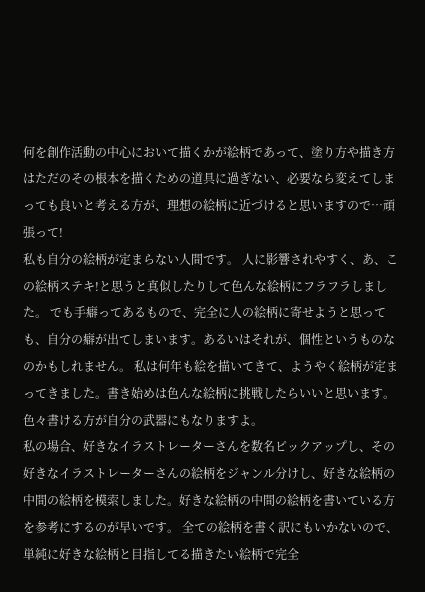何を創作活動の中心において描くかが絵柄であって、塗り方や描き方はただのその根本を描くための道具に過ぎない、必要なら変えてしまっても良いと考える方が、理想の絵柄に近づけると思いますので…頑張って!
私も自分の絵柄が定まらない人間です。 人に影響されやすく、あ、この絵柄ステキ!と思うと真似したりして色んな絵柄にフラフラしました。 でも手癖ってあるもので、完全に人の絵柄に寄せようと思っても、自分の癖が出てしまいます。あるいはそれが、個性というものなのかもしれません。 私は何年も絵を描いてきて、ようやく絵柄が定まってきました。書き始めは色んな絵柄に挑戦したらいいと思います。色々書ける方が自分の武器にもなりますよ。
私の場合、好きなイラストレーターさんを数名ピックアップし、その好きなイラストレーターさんの絵柄をジャンル分けし、好きな絵柄の中間の絵柄を模索しました。好きな絵柄の中間の絵柄を書いている方を参考にするのが早いです。 全ての絵柄を書く訳にもいかないので、単純に好きな絵柄と目指してる描きたい絵柄で完全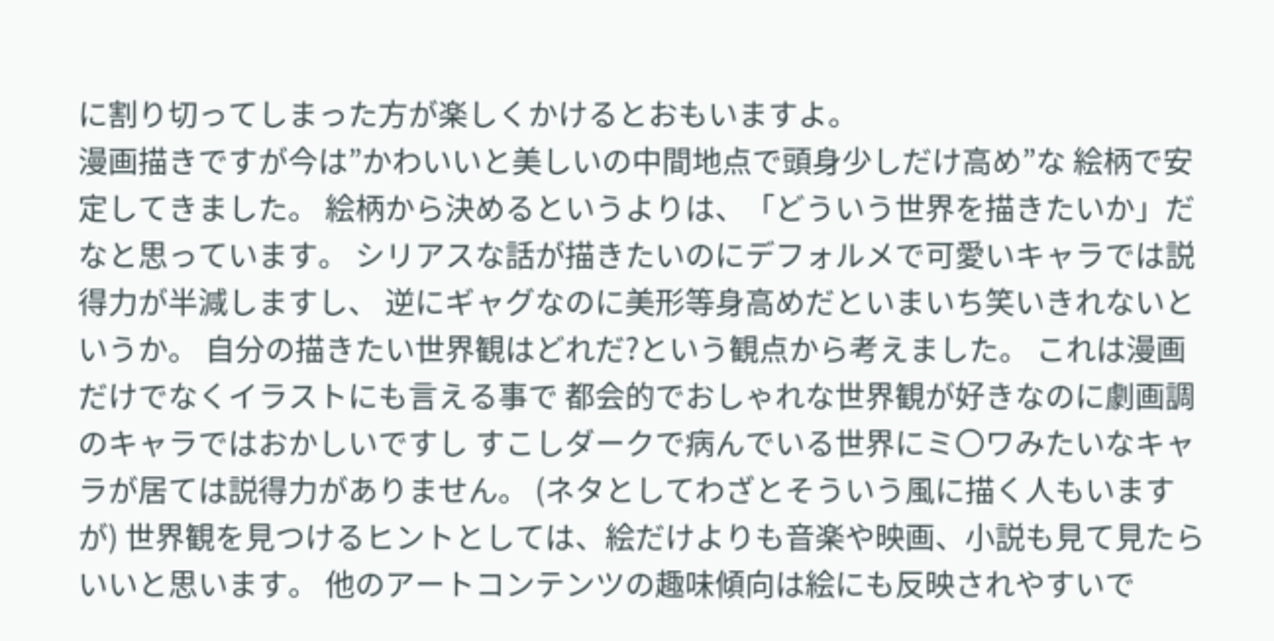に割り切ってしまった方が楽しくかけるとおもいますよ。
漫画描きですが今は”かわいいと美しいの中間地点で頭身少しだけ高め”な 絵柄で安定してきました。 絵柄から決めるというよりは、「どういう世界を描きたいか」だなと思っています。 シリアスな話が描きたいのにデフォルメで可愛いキャラでは説得力が半減しますし、 逆にギャグなのに美形等身高めだといまいち笑いきれないというか。 自分の描きたい世界観はどれだ?という観点から考えました。 これは漫画だけでなくイラストにも言える事で 都会的でおしゃれな世界観が好きなのに劇画調のキャラではおかしいですし すこしダークで病んでいる世界にミ〇ワみたいなキャラが居ては説得力がありません。 (ネタとしてわざとそういう風に描く人もいますが) 世界観を見つけるヒントとしては、絵だけよりも音楽や映画、小説も見て見たらいいと思います。 他のアートコンテンツの趣味傾向は絵にも反映されやすいで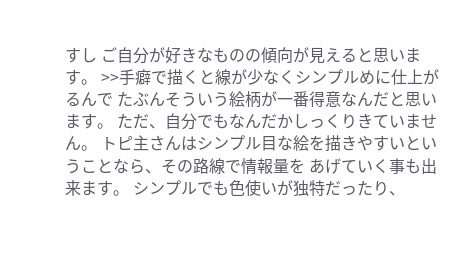すし ご自分が好きなものの傾向が見えると思います。 >>手癖で描くと線が少なくシンプルめに仕上がるんで たぶんそういう絵柄が一番得意なんだと思います。 ただ、自分でもなんだかしっくりきていません。 トピ主さんはシンプル目な絵を描きやすいということなら、その路線で情報量を あげていく事も出来ます。 シンプルでも色使いが独特だったり、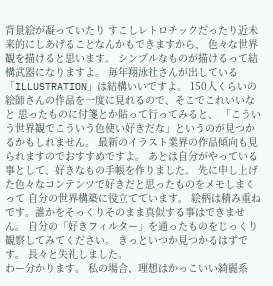背景絵が凝っていたり すこしレトロチックだったり近未来的にしあげることなんかもできますから、 色々な世界観を描けると思います。 シンプルなものが描けるって結構武器になりますよ。 毎年翔泳社さんが出している「ILLUSTRATION」は結構いいですよ。 150人くらいの絵師さんの作品を一度に見れるので、そこでこれいいなと 思ったものに付箋とか貼って行ってみると、 「こういう世界観でこういう色使い好きだな」というのが見つかるかもしれません。 最新のイラスト業界の作品傾向も見られますのでおすすめですよ。 あとは自分がやっている事として、好きなもの手帳を作りました。 先に申し上げた色々なコンテンツで好きだと思ったものをメモしまくって 自分の世界構築に役立てています。 絵柄は積み重ねです。誰かをそっくりそのまま真似する事はできません。 自分の「好きフィルター」を通ったものをじっくり観察してみてください。 きっといつか見つかるはずです。 長々と失礼しました。
わー分かります。 私の場合、理想はかっこいい綺麗系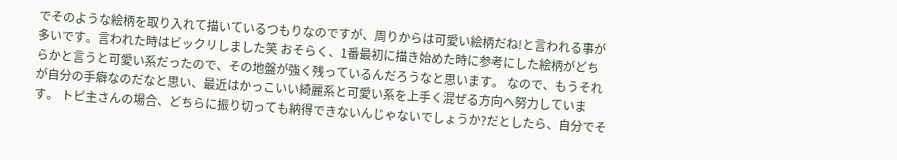でそのような絵柄を取り入れて描いているつもりなのですが、周りからは可愛い絵柄だね!と言われる事が多いです。言われた時はビックリしました笑 おそらく、1番最初に描き始めた時に参考にした絵柄がどちらかと言うと可愛い系だったので、その地盤が強く残っているんだろうなと思います。 なので、もうそれが自分の手癖なのだなと思い、最近はかっこいい綺麗系と可愛い系を上手く混ぜる方向へ努力しています。 トピ主さんの場合、どちらに振り切っても納得できないんじゃないでしょうか?だとしたら、自分でそ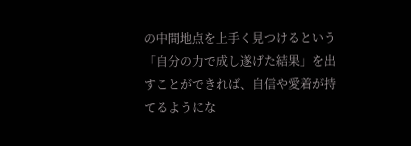の中間地点を上手く見つけるという「自分の力で成し遂げた結果」を出すことができれば、自信や愛着が持てるようにな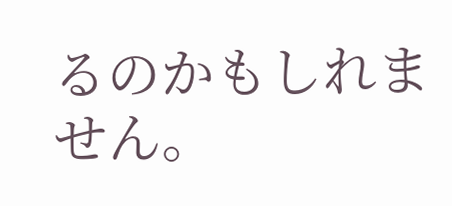るのかもしれません。